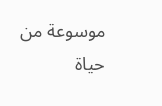موسوعة من حياة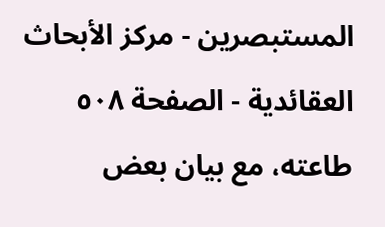المستبصرين - مركز الأبحاث العقائدية - الصفحة ٥٠٨
طاعته، مع بيان بعض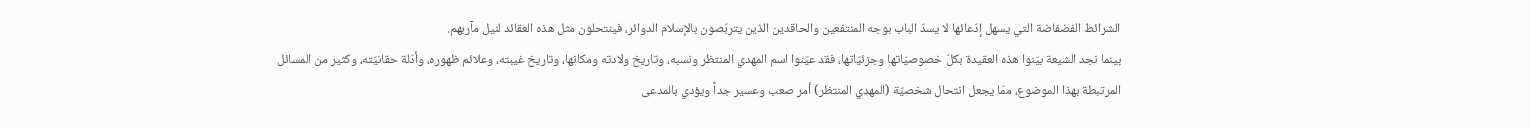الشرائط الفضفاضة التي يسهل إدّعائها لا يسدّ الباب بوجه المنتفعين والحاقدين الذين يتربّصون بالإسلام الدوائر، فينتحلون مثل هذه العقائد لنيل مآربهم.
بينما نجد الشيعة بيّنوا هذه العقيدة بكلّ خصوصيّاتها وجزئيّاتها، فقد عيّنوا اسم المهدي المنتظر ونسبه، وتاريخ ولادته ومكانها، وتاريخ غيبته، وعلائم ظهوره، وأدّلة حقانيّته، وكثير من المسائل المرتبطة بهذا الموضوع، ممّا يجعل انتحال شخصيّة (المهدي المنتظر) أمر صعب وعسير جداً ويؤدي بالمدعى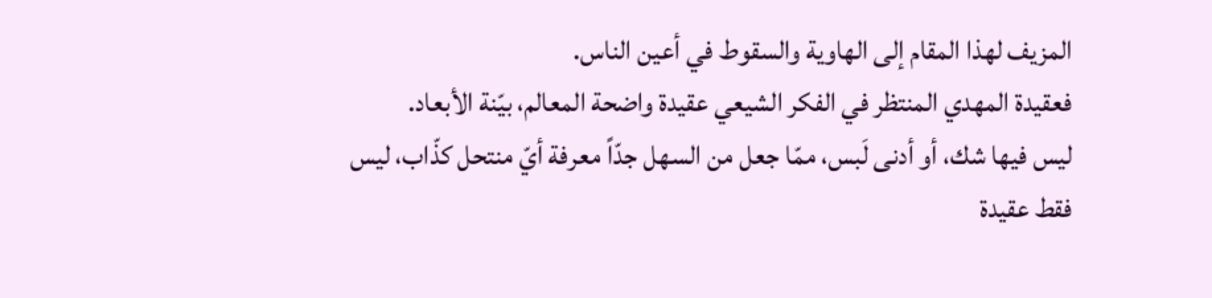المزيف لهذا المقام إلى الهاوية والسقوط في أعين الناس.
فعقيدة المهدي المنتظر في الفكر الشيعي عقيدة واضحة المعالم، بيّنة الأبعاد.
ليس فيها شك، أو أدنى لَبس، ممّا جعل من السهل جدّاً معرفة أيّ منتحل كذّاب، ليس فقط عقيدة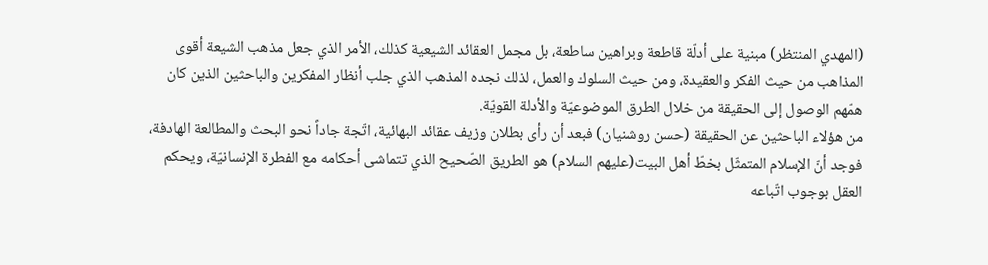(المهدي المنتظر) مبنية على أدلّة قاطعة وبراهين ساطعة، بل مجمل العقائد الشيعية كذلك، الأمر الذي جعل مذهب الشيعة أقوى المذاهب من حيث الفكر والعقيدة، ومن حيث السلوك والعمل، لذلك نجده المذهب الذي جلب أنظار المفكرين والباحثين الذين كان همّهم الوصول إلى الحقيقة من خلال الطرق الموضوعيّة والأدلة القويّة.
من هؤلاء الباحثين عن الحقيقة (حسن روشنيان) فبعد أن رأى بطلان وزيف عقائد البهائية، اتّجة جاداً نحو البحث والمطالعة الهادفة، فوجد أنّ الإسلام المتمثّل بخطّ أهل البيت(عليهم السلام) هو الطريق الصّحيح الذي تتماشى أحكامه مع الفطرة الإنسانيّة، ويحكم العقل بوجوب اتّباعه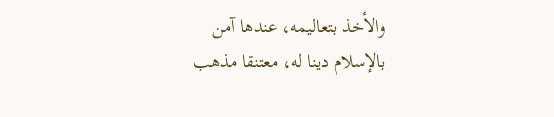والأخذ بتعاليمه، عندها آمن بالإسلام دينا له، معتنقا مذهب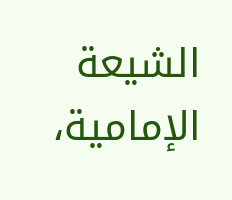الشيعة الإمامية،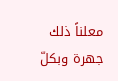معلناً ذلك جهرة وبكلّ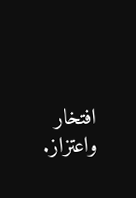افتخار واعتزاز.